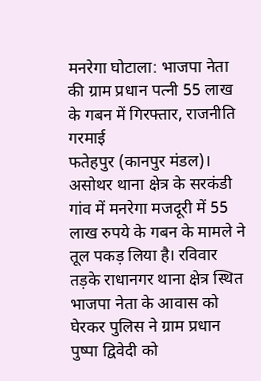मनरेगा घोटाला: भाजपा नेता की ग्राम प्रधान पत्नी 55 लाख के गबन में गिरफ्तार, राजनीति गरमाई
फतेहपुर (कानपुर मंडल)।
असोथर थाना क्षेत्र के सरकंडी गांव में मनरेगा मजदूरी में 55 लाख रुपये के गबन के मामले ने तूल पकड़ लिया है। रविवार तड़के राधानगर थाना क्षेत्र स्थित भाजपा नेता के आवास को घेरकर पुलिस ने ग्राम प्रधान पुष्पा द्विवेदी को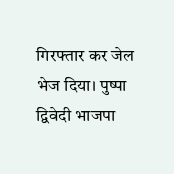गिरफ्तार कर जेल भेज दिया। पुष्पा द्विवेदी भाजपा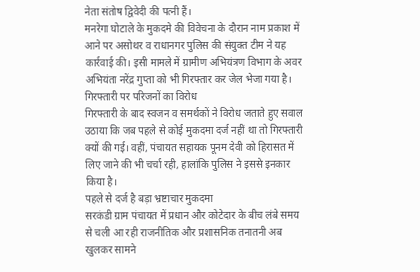नेता संतोष द्विवेदी की पत्नी हैं।
मनरेगा घोटाले के मुकदमे की विवेचना के दौरान नाम प्रकाश में आने पर असोथर व राधानगर पुलिस की संयुक्त टीम ने यह कार्रवाई की। इसी मामले में ग्रामीण अभियंत्रण विभाग के अवर अभियंता नरेंद्र गुप्ता को भी गिरफ्तार कर जेल भेजा गया है।
गिरफ्तारी पर परिजनों का विरोध
गिरफ्तारी के बाद स्वजन व समर्थकों ने विरोध जताते हुए सवाल उठाया कि जब पहले से कोई मुकदमा दर्ज नहीं था तो गिरफ्तारी क्यों की गई। वहीं, पंचायत सहायक पूनम देवी को हिरासत में लिए जाने की भी चर्चा रही, हालांकि पुलिस ने इससे इनकार किया है।
पहले से दर्ज है बड़ा भ्रष्टाचार मुकदमा
सरकंडी ग्राम पंचायत में प्रधान और कोटेदार के बीच लंबे समय से चली आ रही राजनीतिक और प्रशासनिक तनातनी अब खुलकर सामने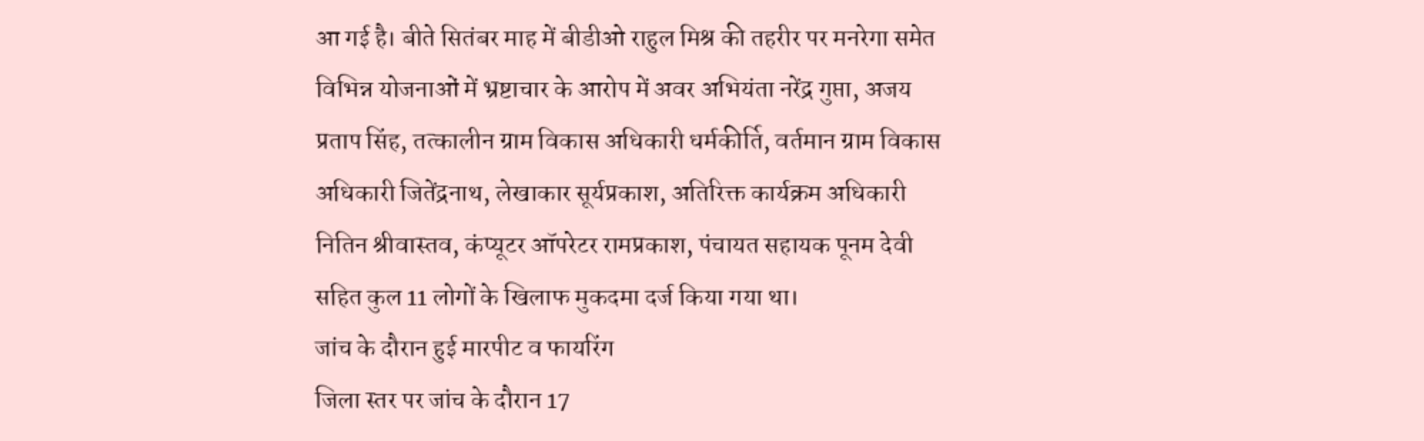आ गई है। बीते सितंबर माह में बीडीओ राहुल मिश्र की तहरीर पर मनरेगा समेत विभिन्न योजनाओं में भ्रष्टाचार के आरोप में अवर अभियंता नरेंद्र गुप्ता, अजय प्रताप सिंह, तत्कालीन ग्राम विकास अधिकारी धर्मकीर्ति, वर्तमान ग्राम विकास अधिकारी जितेंद्रनाथ, लेखाकार सूर्यप्रकाश, अतिरिक्त कार्यक्रम अधिकारी नितिन श्रीवास्तव, कंप्यूटर ऑपरेटर रामप्रकाश, पंचायत सहायक पूनम देवी सहित कुल 11 लोगों के खिलाफ मुकदमा दर्ज किया गया था।
जांच के दौरान हुई मारपीट व फायरिंग
जिला स्तर पर जांच के दौरान 17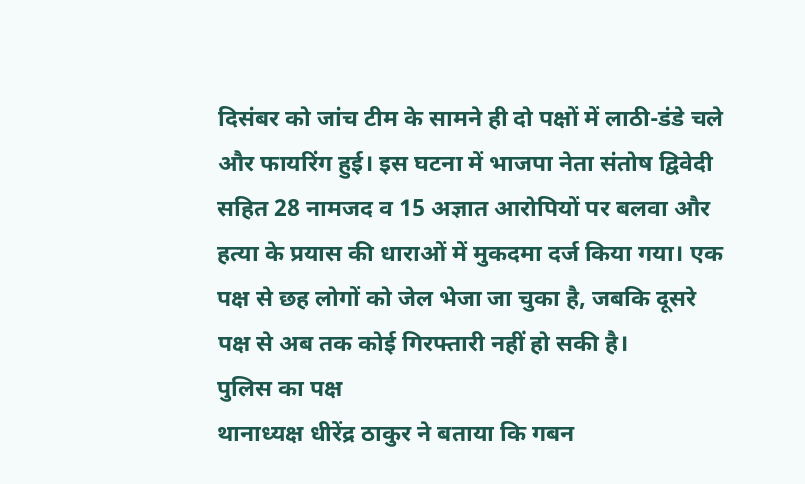दिसंबर को जांच टीम के सामने ही दो पक्षों में लाठी-डंडे चले और फायरिंग हुई। इस घटना में भाजपा नेता संतोष द्विवेदी सहित 28 नामजद व 15 अज्ञात आरोपियों पर बलवा और हत्या के प्रयास की धाराओं में मुकदमा दर्ज किया गया। एक पक्ष से छह लोगों को जेल भेजा जा चुका है, जबकि दूसरे पक्ष से अब तक कोई गिरफ्तारी नहीं हो सकी है।
पुलिस का पक्ष
थानाध्यक्ष धीरेंद्र ठाकुर ने बताया कि गबन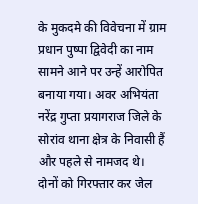के मुकदमे की विवेचना में ग्राम प्रधान पुष्पा द्विवेदी का नाम सामने आने पर उन्हें आरोपित बनाया गया। अवर अभियंता नरेंद्र गुप्ता प्रयागराज जिले के सोरांव थाना क्षेत्र के निवासी हैं और पहले से नामजद थे। दोनों को गिरफ्तार कर जेल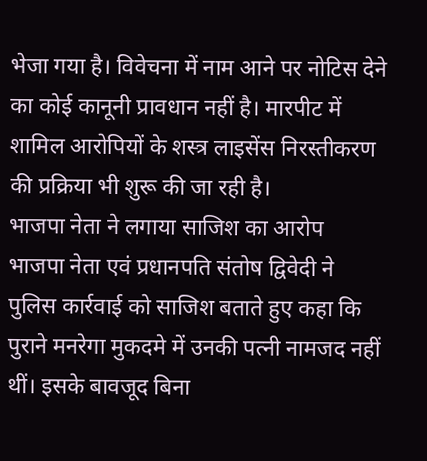भेजा गया है। विवेचना में नाम आने पर नोटिस देने का कोई कानूनी प्रावधान नहीं है। मारपीट में शामिल आरोपियों के शस्त्र लाइसेंस निरस्तीकरण की प्रक्रिया भी शुरू की जा रही है।
भाजपा नेता ने लगाया साजिश का आरोप
भाजपा नेता एवं प्रधानपति संतोष द्विवेदी ने पुलिस कार्रवाई को साजिश बताते हुए कहा कि पुराने मनरेगा मुकदमे में उनकी पत्नी नामजद नहीं थीं। इसके बावजूद बिना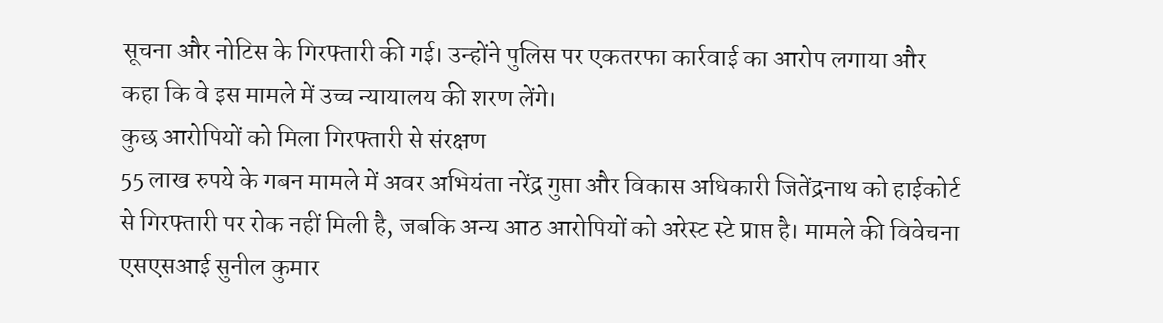सूचना और नोटिस के गिरफ्तारी की गई। उन्होंने पुलिस पर एकतरफा कार्रवाई का आरोप लगाया और कहा कि वे इस मामले में उच्च न्यायालय की शरण लेंगे।
कुछ आरोपियों को मिला गिरफ्तारी से संरक्षण
55 लाख रुपये के गबन मामले में अवर अभियंता नरेंद्र गुप्ता और विकास अधिकारी जितेंद्रनाथ को हाईकोर्ट से गिरफ्तारी पर रोक नहीं मिली है, जबकि अन्य आठ आरोपियों को अरेस्ट स्टे प्राप्त है। मामले की विवेचना एसएसआई सुनील कुमार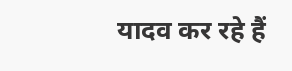यादव कर रहे हैं